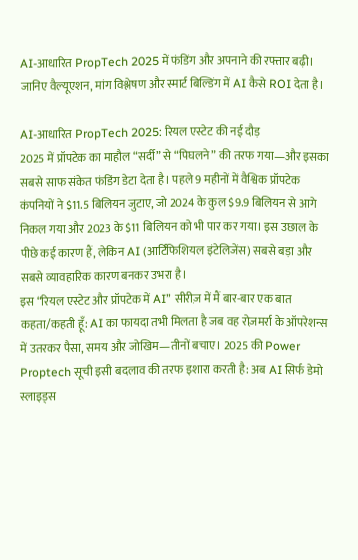AI-आधारित PropTech 2025 में फंडिंग और अपनाने की रफ्तार बढ़ी। जानिए वैल्यूएशन, मांग विश्लेषण और स्मार्ट बिल्डिंग में AI कैसे ROI देता है।

AI-आधारित PropTech 2025: रियल एस्टेट की नई दौड़
2025 में प्रॉपटेक का माहौल “सर्दी” से “पिघलने” की तरफ गया—और इसका सबसे साफ संकेत फंडिंग डेटा देता है। पहले 9 महीनों में वैश्विक प्रॉपटेक कंपनियों ने $11.5 बिलियन जुटाए, जो 2024 के कुल $9.9 बिलियन से आगे निकल गया और 2023 के $11 बिलियन को भी पार कर गया। इस उछाल के पीछे कई कारण हैं, लेकिन AI (आर्टिफिशियल इंटेलिजेंस) सबसे बड़ा और सबसे व्यावहारिक कारण बनकर उभरा है।
इस “रियल एस्टेट और प्रॉपटेक में AI” सीरीज़ में मैं बार-बार एक बात कहता/कहती हूँ: AI का फायदा तभी मिलता है जब वह रोज़मर्रा के ऑपरेशन्स में उतरकर पैसा, समय और जोखिम—तीनों बचाए। 2025 की Power Proptech सूची इसी बदलाव की तरफ इशारा करती है: अब AI सिर्फ डेमो स्लाइड्स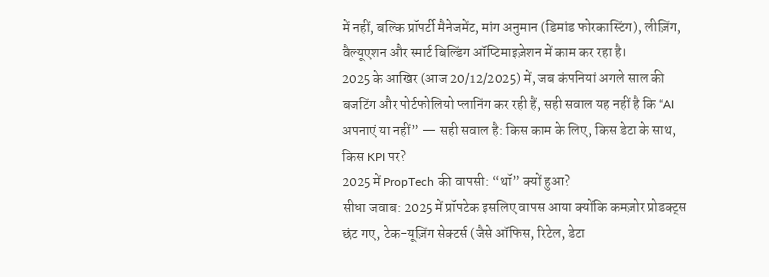में नहीं, बल्कि प्रॉपर्टी मैनेजमेंट, मांग अनुमान (डिमांड फोरकास्टिंग), लीज़िंग, वैल्यूएशन और स्मार्ट बिल्डिंग ऑप्टिमाइज़ेशन में काम कर रहा है।
2025 के आखिर (आज 20/12/2025) में, जब कंपनियां अगले साल की बजटिंग और पोर्टफोलियो प्लानिंग कर रही हैं, सही सवाल यह नहीं है कि “AI अपनाएं या नहीं” — सही सवाल है: किस काम के लिए, किस डेटा के साथ, किस KPI पर?
2025 में PropTech की वापसी: “थॉ” क्यों हुआ?
सीधा जवाब: 2025 में प्रॉपटेक इसलिए वापस आया क्योंकि कमज़ोर प्रोडक्ट्स छंट गए, टेक-यूज़िंग सेक्टर्स (जैसे ऑफिस, रिटेल, डेटा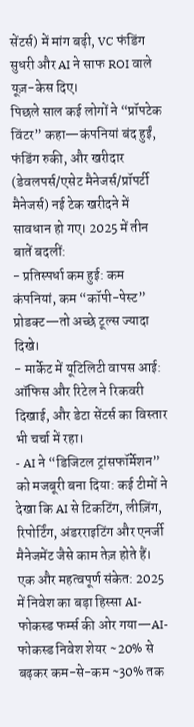सेंटर्स) में मांग बढ़ी, VC फंडिंग सुधरी और AI ने साफ ROI वाले यूज़-केस दिए।
पिछले साल कई लोगों ने “प्रॉपटेक विंटर” कहा—कंपनियां बंद हुईं, फंडिंग रुकी, और खरीदार (डेवलपर्स/एसेट मैनेजर्स/प्रॉपर्टी मैनेजर्स) नई टेक खरीदने में सावधान हो गए। 2025 में तीन बातें बदलीं:
- प्रतिस्पर्धा कम हुई: कम कंपनियां, कम “कॉपी-पेस्ट” प्रोडक्ट—तो अच्छे टूल्स ज्यादा दिखे।
- मार्केट में यूटिलिटी वापस आई: ऑफिस और रिटेल ने रिकवरी दिखाई, और डेटा सेंटर्स का विस्तार भी चर्चा में रहा।
- AI ने “डिजिटल ट्रांसफॉर्मेशन” को मजबूरी बना दिया: कई टीमों ने देखा कि AI से टिकटिंग, लीज़िंग, रिपोर्टिंग, अंडरराइटिंग और एनर्जी मैनेजमेंट जैसे काम तेज़ होते हैं।
एक और महत्वपूर्ण संकेत: 2025 में निवेश का बड़ा हिस्सा AI-फोकस्ड फर्म्स की ओर गया—AI-फोकस्ड निवेश शेयर ~20% से बढ़कर कम-से-कम ~30% तक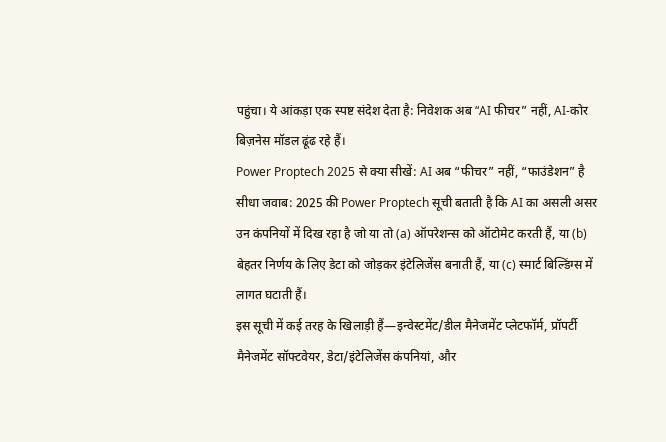पहुंचा। ये आंकड़ा एक स्पष्ट संदेश देता है: निवेशक अब “AI फीचर” नहीं, AI-कोर बिज़नेस मॉडल ढूंढ रहे हैं।
Power Proptech 2025 से क्या सीखें: AI अब “फीचर” नहीं, “फाउंडेशन” है
सीधा जवाब: 2025 की Power Proptech सूची बताती है कि AI का असली असर उन कंपनियों में दिख रहा है जो या तो (a) ऑपरेशन्स को ऑटोमेट करती हैं, या (b) बेहतर निर्णय के लिए डेटा को जोड़कर इंटेलिजेंस बनाती हैं, या (c) स्मार्ट बिल्डिंग्स में लागत घटाती हैं।
इस सूची में कई तरह के खिलाड़ी हैं—इन्वेस्टमेंट/डील मैनेजमेंट प्लेटफॉर्म, प्रॉपर्टी मैनेजमेंट सॉफ्टवेयर, डेटा/इंटेलिजेंस कंपनियां, और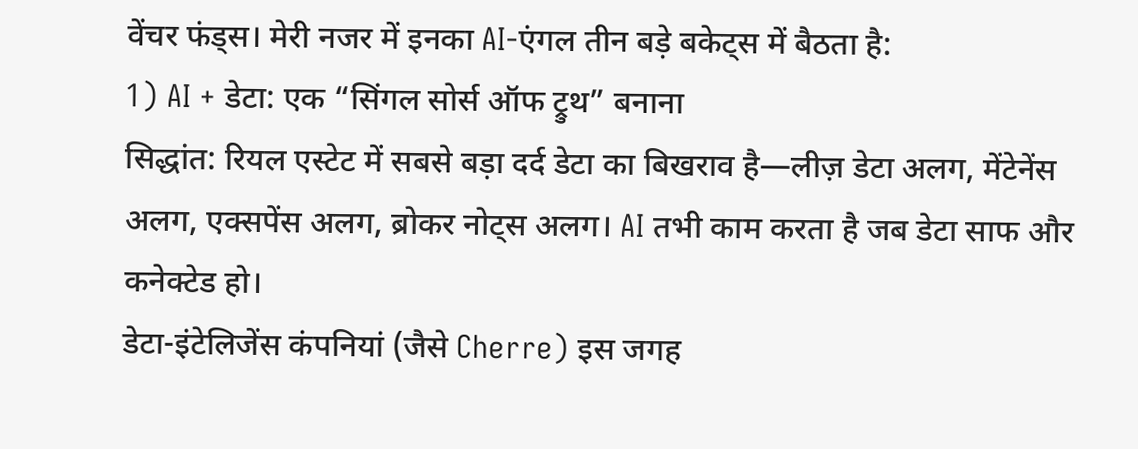वेंचर फंड्स। मेरी नजर में इनका AI-एंगल तीन बड़े बकेट्स में बैठता है:
1) AI + डेटा: एक “सिंगल सोर्स ऑफ ट्रुथ” बनाना
सिद्धांत: रियल एस्टेट में सबसे बड़ा दर्द डेटा का बिखराव है—लीज़ डेटा अलग, मेंटेनेंस अलग, एक्सपेंस अलग, ब्रोकर नोट्स अलग। AI तभी काम करता है जब डेटा साफ और कनेक्टेड हो।
डेटा-इंटेलिजेंस कंपनियां (जैसे Cherre) इस जगह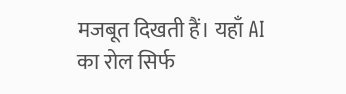मजबूत दिखती हैं। यहाँ AI का रोल सिर्फ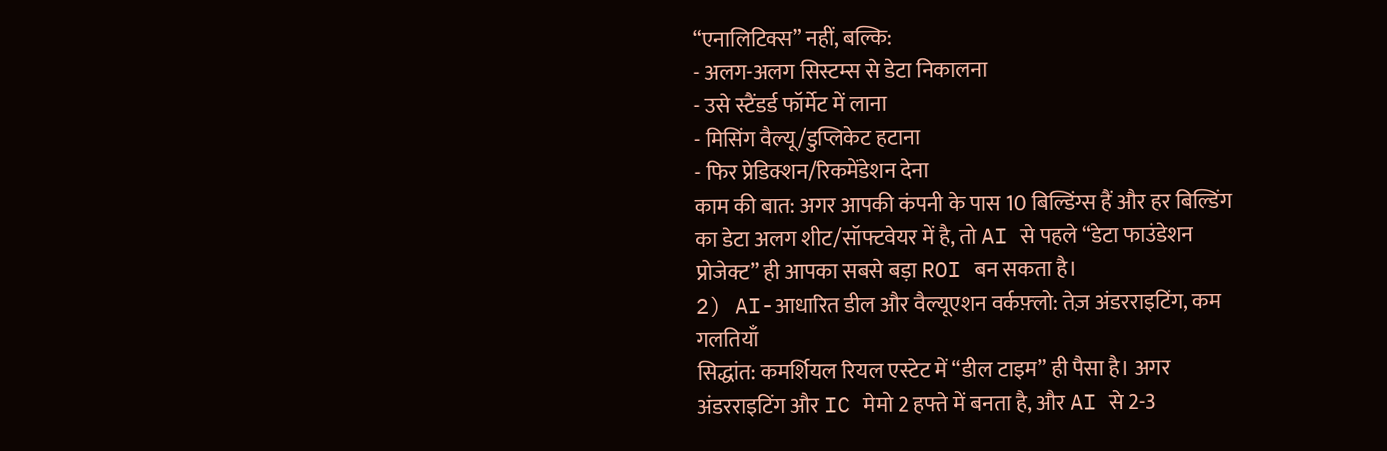“एनालिटिक्स” नहीं, बल्कि:
- अलग-अलग सिस्टम्स से डेटा निकालना
- उसे स्टैंडर्ड फॉर्मेट में लाना
- मिसिंग वैल्यू/डुप्लिकेट हटाना
- फिर प्रेडिक्शन/रिकमेंडेशन देना
काम की बात: अगर आपकी कंपनी के पास 10 बिल्डिंग्स हैं और हर बिल्डिंग का डेटा अलग शीट/सॉफ्टवेयर में है, तो AI से पहले “डेटा फाउंडेशन प्रोजेक्ट” ही आपका सबसे बड़ा ROI बन सकता है।
2) AI-आधारित डील और वैल्यूएशन वर्कफ़्लो: तेज़ अंडरराइटिंग, कम गलतियाँ
सिद्धांत: कमर्शियल रियल एस्टेट में “डील टाइम” ही पैसा है। अगर अंडरराइटिंग और IC मेमो 2 हफ्ते में बनता है, और AI से 2-3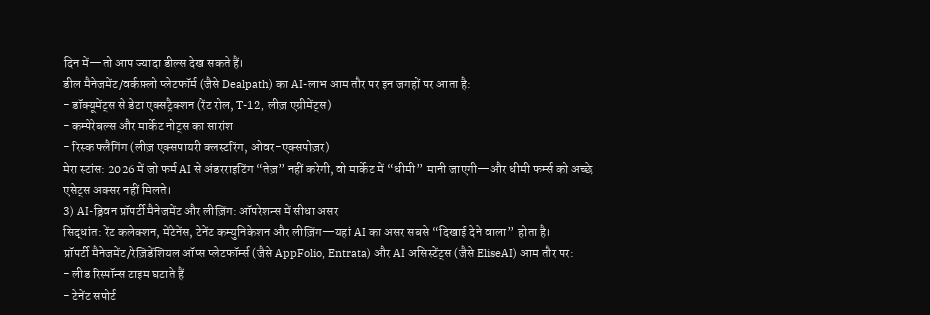दिन में—तो आप ज्यादा डील्स देख सकते हैं।
डील मैनेजमेंट/वर्कफ़्लो प्लेटफॉर्म (जैसे Dealpath) का AI-लाभ आम तौर पर इन जगहों पर आता है:
- डॉक्यूमेंट्स से डेटा एक्सट्रैक्शन (रेंट रोल, T-12, लीज़ एग्रीमेंट्स)
- कम्पेरेबल्स और मार्केट नोट्स का सारांश
- रिस्क फ्लैगिंग (लीज़ एक्सपायरी क्लस्टरिंग, ओवर-एक्सपोज़र)
मेरा स्टांस: 2026 में जो फर्म AI से अंडरराइटिंग “तेज़” नहीं करेगी, वो मार्केट में “धीमी” मानी जाएगी—और धीमी फर्म्स को अच्छे एसेट्स अक्सर नहीं मिलते।
3) AI-ड्रिवन प्रॉपर्टी मैनेजमेंट और लीज़िंग: ऑपरेशन्स में सीधा असर
सिद्धांत: रेंट कलेक्शन, मेंटेनेंस, टेनेंट कम्युनिकेशन और लीज़िंग—यहां AI का असर सबसे “दिखाई देने वाला” होता है।
प्रॉपर्टी मैनेजमेंट/रेज़िडेंशियल ऑप्स प्लेटफॉर्म्स (जैसे AppFolio, Entrata) और AI असिस्टेंट्स (जैसे EliseAI) आम तौर पर:
- लीड रिस्पॉन्स टाइम घटाते हैं
- टेनेंट सपोर्ट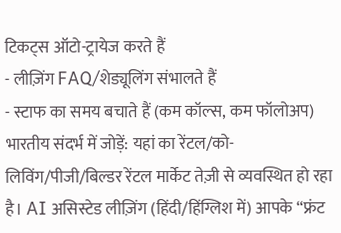टिकट्स ऑटो-ट्रायेज करते हैं
- लीज़िंग FAQ/शेड्यूलिंग संभालते हैं
- स्टाफ का समय बचाते हैं (कम कॉल्स, कम फॉलोअप)
भारतीय संदर्भ में जोड़ें: यहां का रेंटल/को-लिविंग/पीजी/बिल्डर रेंटल मार्केट तेज़ी से व्यवस्थित हो रहा है। AI असिस्टेड लीज़िंग (हिंदी/हिंग्लिश में) आपके “फ्रंट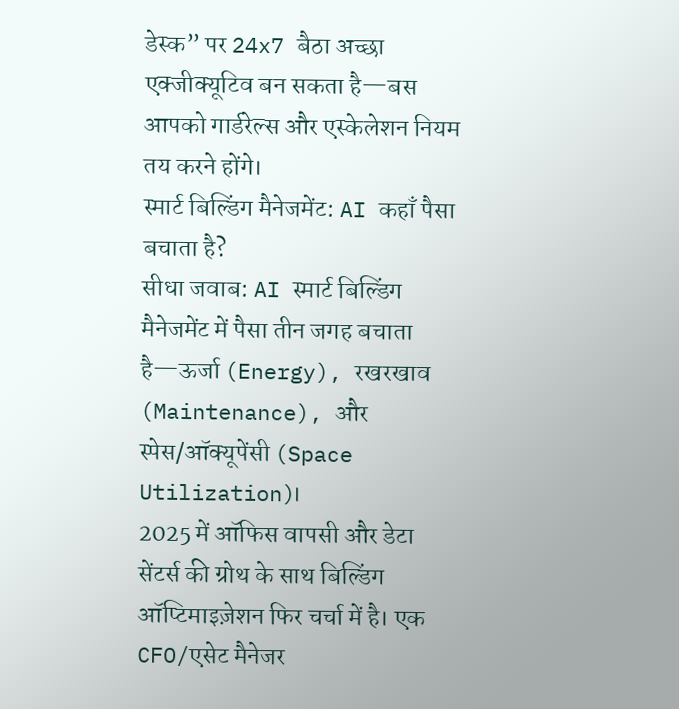डेस्क” पर 24x7 बैठा अच्छा एक्जीक्यूटिव बन सकता है—बस आपको गार्डरेल्स और एस्केलेशन नियम तय करने होंगे।
स्मार्ट बिल्डिंग मैनेजमेंट: AI कहाँ पैसा बचाता है?
सीधा जवाब: AI स्मार्ट बिल्डिंग मैनेजमेंट में पैसा तीन जगह बचाता है—ऊर्जा (Energy), रखरखाव (Maintenance), और स्पेस/ऑक्यूपेंसी (Space Utilization)।
2025 में ऑफिस वापसी और डेटा सेंटर्स की ग्रोथ के साथ बिल्डिंग ऑप्टिमाइज़ेशन फिर चर्चा में है। एक CFO/एसेट मैनेजर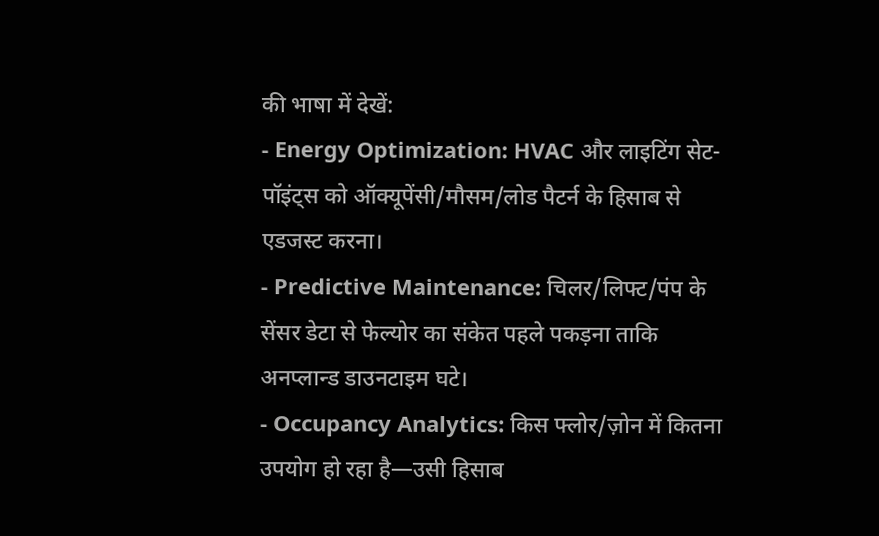की भाषा में देखें:
- Energy Optimization: HVAC और लाइटिंग सेट-पॉइंट्स को ऑक्यूपेंसी/मौसम/लोड पैटर्न के हिसाब से एडजस्ट करना।
- Predictive Maintenance: चिलर/लिफ्ट/पंप के सेंसर डेटा से फेल्योर का संकेत पहले पकड़ना ताकि अनप्लान्ड डाउनटाइम घटे।
- Occupancy Analytics: किस फ्लोर/ज़ोन में कितना उपयोग हो रहा है—उसी हिसाब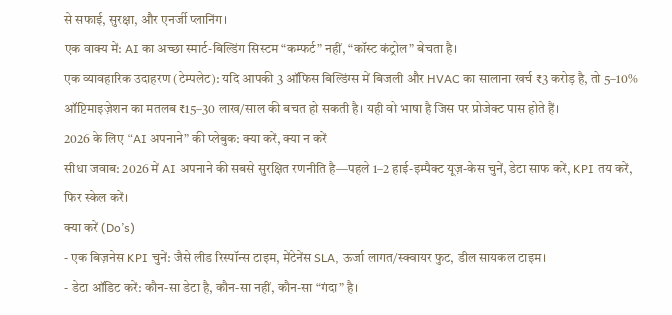से सफाई, सुरक्षा, और एनर्जी प्लानिंग।
एक वाक्य में: AI का अच्छा स्मार्ट-बिल्डिंग सिस्टम “कम्फर्ट” नहीं, “कॉस्ट कंट्रोल” बेचता है।
एक व्यावहारिक उदाहरण (टेम्पलेट): यदि आपकी 3 ऑफिस बिल्डिंग्स में बिजली और HVAC का सालाना खर्च ₹3 करोड़ है, तो 5–10% ऑप्टिमाइज़ेशन का मतलब ₹15–30 लाख/साल की बचत हो सकती है। यही वो भाषा है जिस पर प्रोजेक्ट पास होते हैं।
2026 के लिए “AI अपनाने” की प्लेबुक: क्या करें, क्या न करें
सीधा जवाब: 2026 में AI अपनाने की सबसे सुरक्षित रणनीति है—पहले 1–2 हाई-इम्पैक्ट यूज़-केस चुनें, डेटा साफ करें, KPI तय करें, फिर स्केल करें।
क्या करें (Do’s)
- एक बिज़नेस KPI चुनें: जैसे लीड रिस्पॉन्स टाइम, मेंटेनेंस SLA, ऊर्जा लागत/स्क्वायर फुट, डील सायकल टाइम।
- डेटा ऑडिट करें: कौन-सा डेटा है, कौन-सा नहीं, कौन-सा “गंदा” है।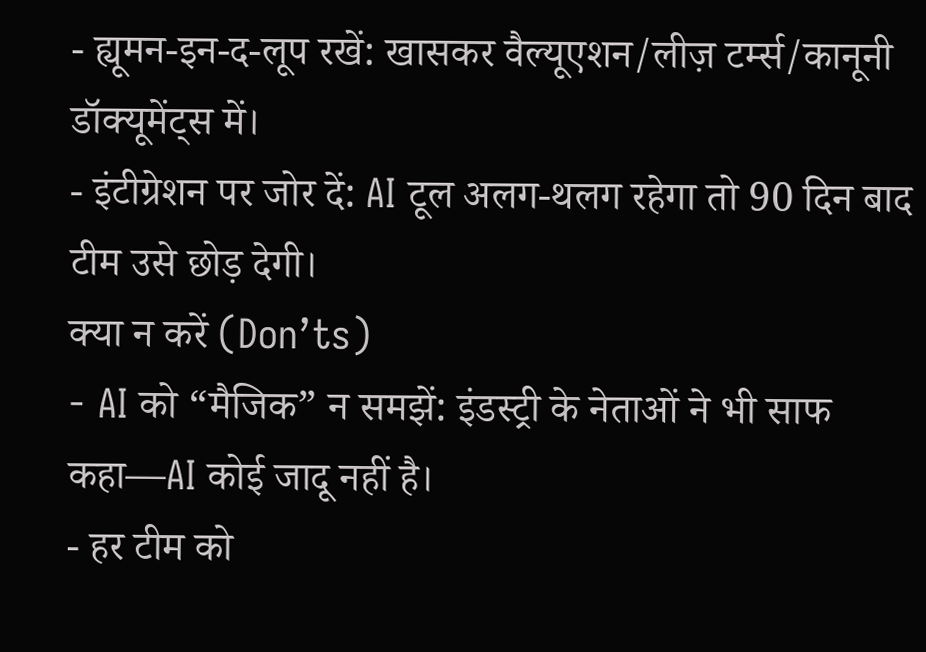- ह्यूमन-इन-द-लूप रखें: खासकर वैल्यूएशन/लीज़ टर्म्स/कानूनी डॉक्यूमेंट्स में।
- इंटीग्रेशन पर जोर दें: AI टूल अलग-थलग रहेगा तो 90 दिन बाद टीम उसे छोड़ देगी।
क्या न करें (Don’ts)
- AI को “मैजिक” न समझें: इंडस्ट्री के नेताओं ने भी साफ कहा—AI कोई जादू नहीं है।
- हर टीम को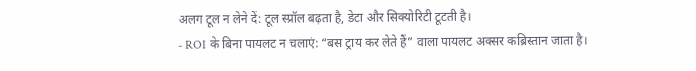अलग टूल न लेने दें: टूल स्प्रॉल बढ़ता है, डेटा और सिक्योरिटी टूटती है।
- ROI के बिना पायलट न चलाएं: “बस ट्राय कर लेते हैं” वाला पायलट अक्सर कब्रिस्तान जाता है।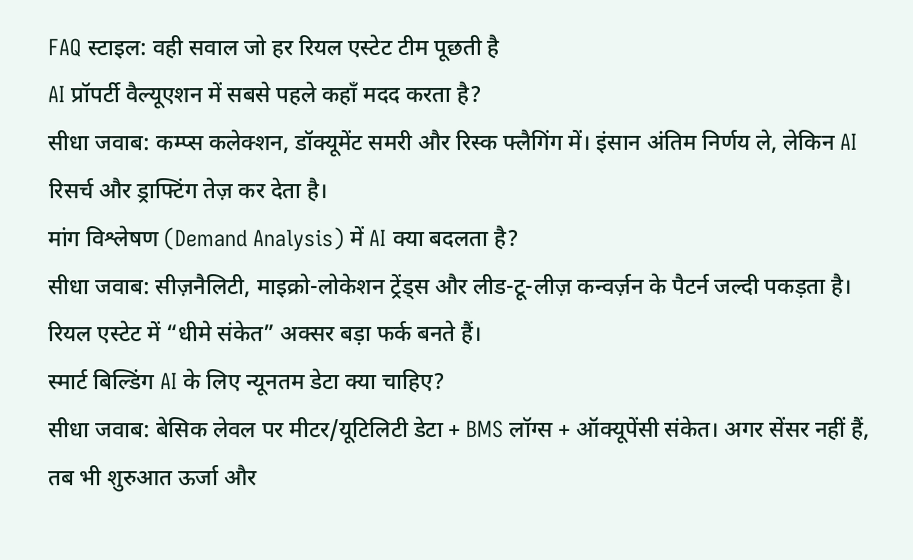FAQ स्टाइल: वही सवाल जो हर रियल एस्टेट टीम पूछती है
AI प्रॉपर्टी वैल्यूएशन में सबसे पहले कहाँ मदद करता है?
सीधा जवाब: कम्प्स कलेक्शन, डॉक्यूमेंट समरी और रिस्क फ्लैगिंग में। इंसान अंतिम निर्णय ले, लेकिन AI रिसर्च और ड्राफ्टिंग तेज़ कर देता है।
मांग विश्लेषण (Demand Analysis) में AI क्या बदलता है?
सीधा जवाब: सीज़नैलिटी, माइक्रो-लोकेशन ट्रेंड्स और लीड-टू-लीज़ कन्वर्ज़न के पैटर्न जल्दी पकड़ता है। रियल एस्टेट में “धीमे संकेत” अक्सर बड़ा फर्क बनते हैं।
स्मार्ट बिल्डिंग AI के लिए न्यूनतम डेटा क्या चाहिए?
सीधा जवाब: बेसिक लेवल पर मीटर/यूटिलिटी डेटा + BMS लॉग्स + ऑक्यूपेंसी संकेत। अगर सेंसर नहीं हैं, तब भी शुरुआत ऊर्जा और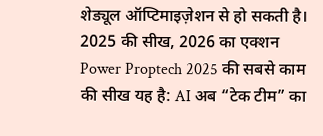शेड्यूल ऑप्टिमाइज़ेशन से हो सकती है।
2025 की सीख, 2026 का एक्शन
Power Proptech 2025 की सबसे काम की सीख यह है: AI अब “टेक टीम” का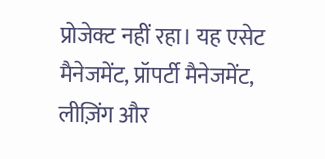प्रोजेक्ट नहीं रहा। यह एसेट मैनेजमेंट, प्रॉपर्टी मैनेजमेंट, लीज़िंग और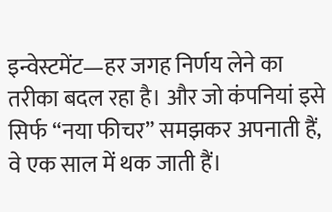इन्वेस्टमेंट—हर जगह निर्णय लेने का तरीका बदल रहा है। और जो कंपनियां इसे सिर्फ “नया फीचर” समझकर अपनाती हैं, वे एक साल में थक जाती हैं।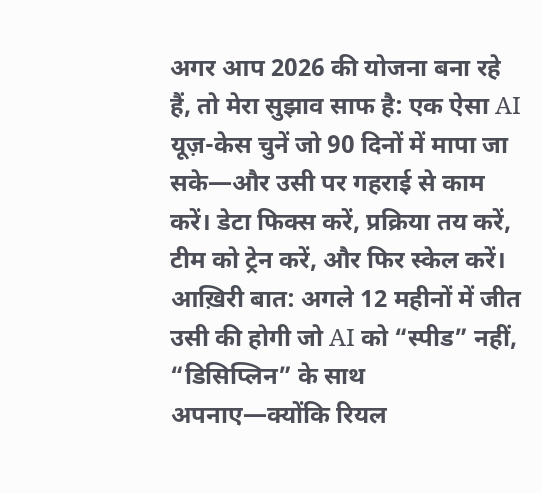अगर आप 2026 की योजना बना रहे हैं, तो मेरा सुझाव साफ है: एक ऐसा AI यूज़-केस चुनें जो 90 दिनों में मापा जा सके—और उसी पर गहराई से काम करें। डेटा फिक्स करें, प्रक्रिया तय करें, टीम को ट्रेन करें, और फिर स्केल करें।
आख़िरी बात: अगले 12 महीनों में जीत उसी की होगी जो AI को “स्पीड” नहीं, “डिसिप्लिन” के साथ अपनाए—क्योंकि रियल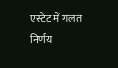एस्टेट में गलत निर्णय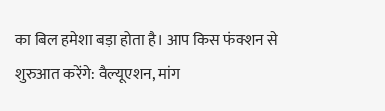का बिल हमेशा बड़ा होता है। आप किस फंक्शन से शुरुआत करेंगे: वैल्यूएशन, मांग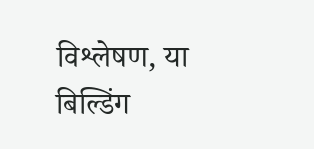विश्लेषण, या बिल्डिंग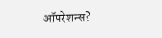ऑपरेशन्स?